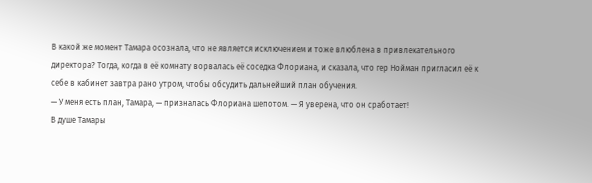В какой же момент Тамара осознала, что не является исключением и тоже влюблена в привлекательного директора? Тогда, когда в её комнату ворвалась её соседка Флориана, и сказала, что гер Нойман пригласил её к себе в кабинет завтра рано утром, чтобы обсудить дальнейший план обучения.
— У меня есть план, Тамара, — призналась Флориана шепотом. — Я уверена, что он сработает!
В душе Тамары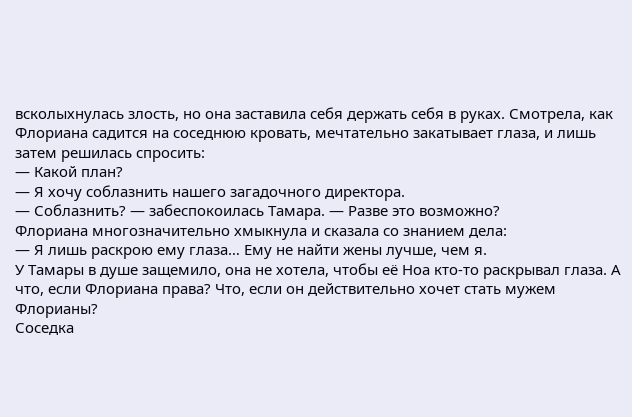всколыхнулась злость, но она заставила себя держать себя в руках. Смотрела, как Флориана садится на соседнюю кровать, мечтательно закатывает глаза, и лишь затем решилась спросить:
— Какой план?
— Я хочу соблазнить нашего загадочного директора.
— Соблазнить? — забеспокоилась Тамара. — Разве это возможно?
Флориана многозначительно хмыкнула и сказала со знанием дела:
— Я лишь раскрою ему глаза… Ему не найти жены лучше, чем я.
У Тамары в душе защемило, она не хотела, чтобы её Ноа кто-то раскрывал глаза. А что, если Флориана права? Что, если он действительно хочет стать мужем Флорианы?
Соседка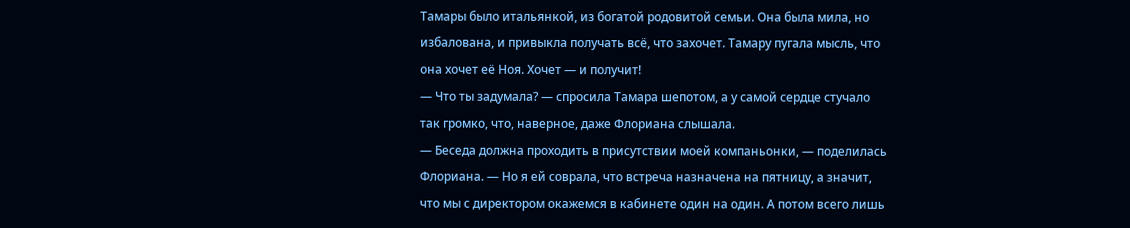Тамары было итальянкой, из богатой родовитой семьи. Она была мила, но избалована, и привыкла получать всё, что захочет. Тамару пугала мысль, что она хочет её Ноя. Хочет — и получит!
— Что ты задумала? — спросила Тамара шепотом, а у самой сердце стучало так громко, что, наверное, даже Флориана слышала.
— Беседа должна проходить в присутствии моей компаньонки, — поделилась Флориана. — Но я ей соврала, что встреча назначена на пятницу, а значит, что мы с директором окажемся в кабинете один на один. А потом всего лишь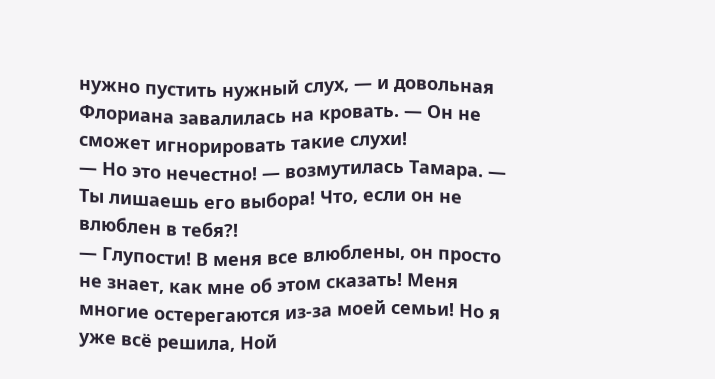нужно пустить нужный слух, — и довольная Флориана завалилась на кровать. — Он не сможет игнорировать такие слухи!
— Но это нечестно! — возмутилась Тамара. — Ты лишаешь его выбора! Что, если он не влюблен в тебя?!
— Глупости! В меня все влюблены, он просто не знает, как мне об этом сказать! Меня многие остерегаются из-за моей семьи! Но я уже всё решила, Ной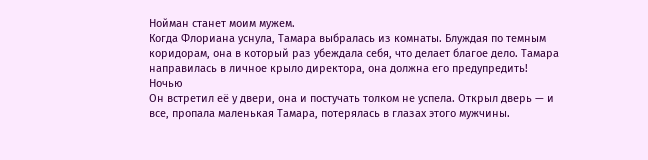Нойман станет моим мужем.
Когда Флориана уснула, Тамара выбралась из комнаты. Блуждая по темным коридорам, она в который раз убеждала себя, что делает благое дело. Тамара направилась в личное крыло директора, она должна его предупредить!
Ночью
Он встретил её у двери, она и постучать толком не успела. Открыл дверь — и все, пропала маленькая Тамара, потерялась в глазах этого мужчины.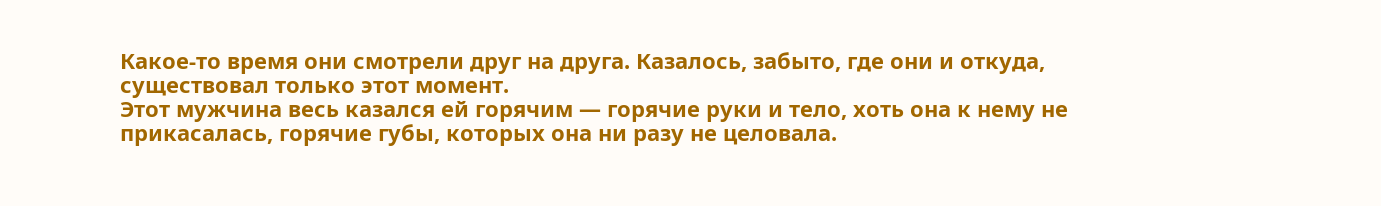Какое-то время они смотрели друг на друга. Казалось, забыто, где они и откуда, существовал только этот момент.
Этот мужчина весь казался ей горячим — горячие руки и тело, хоть она к нему не прикасалась, горячие губы, которых она ни разу не целовала.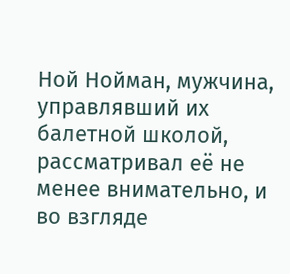Ной Нойман, мужчина, управлявший их балетной школой, рассматривал её не менее внимательно, и во взгляде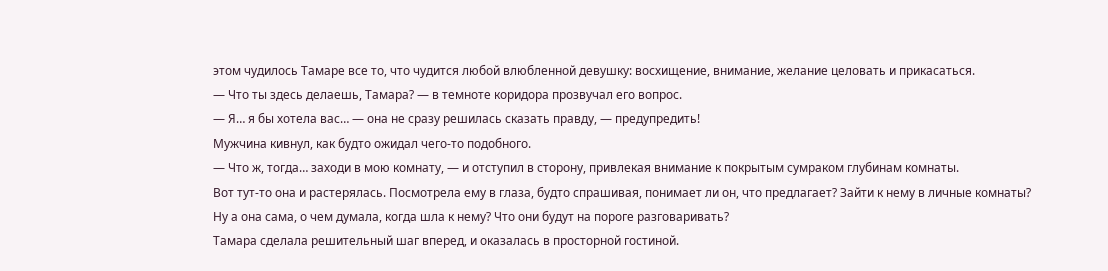этом чудилось Тамаре все то, что чудится любой влюбленной девушку: восхищение, внимание, желание целовать и прикасаться.
— Что ты здесь делаешь, Тамара? — в темноте коридора прозвучал его вопрос.
— Я… я бы хотела вас… — она не сразу решилась сказать правду, — предупредить!
Мужчина кивнул, как будто ожидал чего-то подобного.
— Что ж, тогда… заходи в мою комнату, — и отступил в сторону, привлекая внимание к покрытым сумраком глубинам комнаты.
Вот тут-то она и растерялась. Посмотрела ему в глаза, будто спрашивая, понимает ли он, что предлагает? Зайти к нему в личные комнаты?
Ну а она сама, о чем думала, когда шла к нему? Что они будут на пороге разговаривать?
Тамара сделала решительный шаг вперед, и оказалась в просторной гостиной.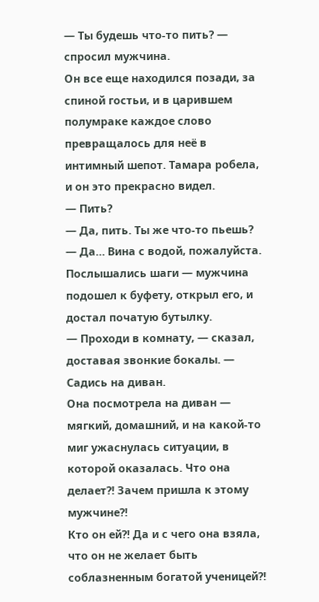— Ты будешь что-то пить? — спросил мужчина.
Он все еще находился позади, за спиной гостьи, и в царившем полумраке каждое слово превращалось для неё в интимный шепот. Тамара робела, и он это прекрасно видел.
— Пить?
— Да, пить. Ты же что-то пьешь?
— Да… Вина с водой, пожалуйста.
Послышались шаги — мужчина подошел к буфету, открыл его, и достал початую бутылку.
— Проходи в комнату, — сказал, доставая звонкие бокалы. — Садись на диван.
Она посмотрела на диван — мягкий, домашний, и на какой-то миг ужаснулась ситуации, в которой оказалась. Что она делает?! Зачем пришла к этому мужчине?!
Кто он ей?! Да и с чего она взяла, что он не желает быть соблазненным богатой ученицей?!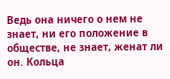Ведь она ничего о нем не знает, ни его положение в обществе, не знает, женат ли он. Кольца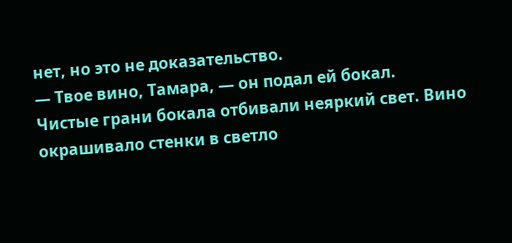нет, но это не доказательство.
— Твое вино, Тамара, — он подал ей бокал.
Чистые грани бокала отбивали неяркий свет. Вино окрашивало стенки в светло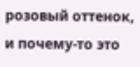розовый оттенок, и почему-то это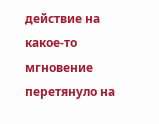действие на какое-то мгновение перетянуло на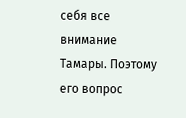себя все внимание Тамары. Поэтому его вопрос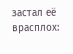застал её врасплох: